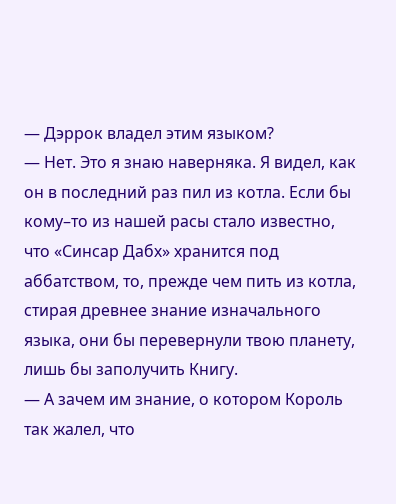— Дэррок владел этим языком?
— Нет. Это я знаю наверняка. Я видел, как он в последний раз пил из котла. Если бы кому–то из нашей расы стало известно, что «Синсар Дабх» хранится под аббатством, то, прежде чем пить из котла, стирая древнее знание изначального языка, они бы перевернули твою планету, лишь бы заполучить Книгу.
— А зачем им знание, о котором Король так жалел, что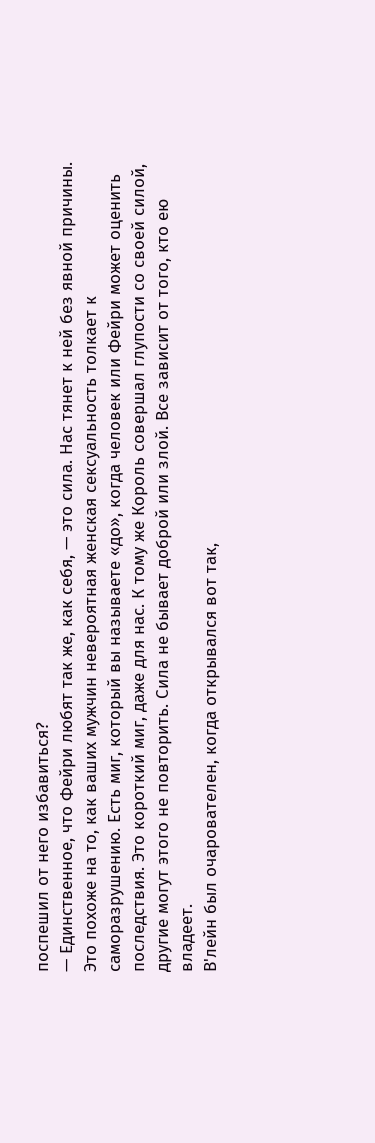поспешил от него избавиться?
— Единственное, что Фейри любят так же, как себя, — это сила. Нас тянет к ней без явной причины. Это похоже на то, как ваших мужчин невероятная женская сексуальность толкает к саморазрушению. Есть миг, который вы называете «до», когда человек или Фейри может оценить последствия. Это короткий миг, даже для нас. К тому же Король совершал глупости со своей силой, другие могут этого не повторить. Сила не бывает доброй или злой. Все зависит от того, кто ею владеет.
В'лейн был очарователен, когда открывался вот так,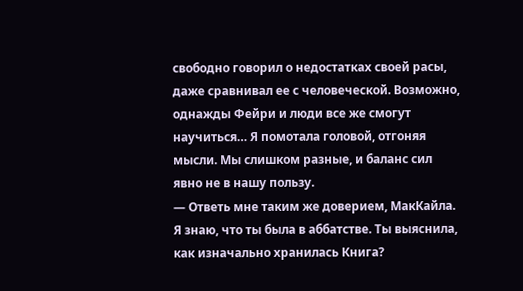свободно говорил о недостатках своей расы, даже сравнивал ее с человеческой. Возможно, однажды Фейри и люди все же смогут научиться… Я помотала головой, отгоняя мысли. Мы слишком разные, и баланс сил явно не в нашу пользу.
— Ответь мне таким же доверием, МакКайла. Я знаю, что ты была в аббатстве. Ты выяснила, как изначально хранилась Книга?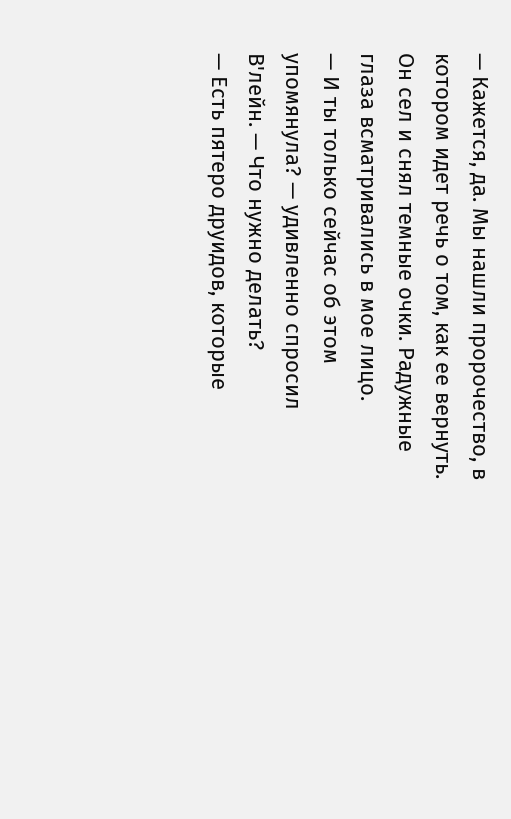— Кажется, да. Мы нашли пророчество, в котором идет речь о том, как ее вернуть.
Он сел и снял темные очки. Радужные глаза всматривались в мое лицо.
— И ты только сейчас об этом упомянула? — удивленно спросил В'лейн. — Что нужно делать?
— Есть пятеро друидов, которые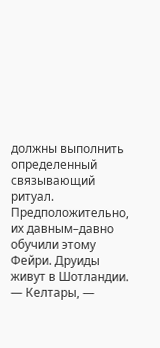должны выполнить определенный связывающий ритуал. Предположительно, их давным–давно обучили этому Фейри. Друиды живут в Шотландии.
— Келтары, —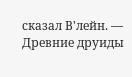сказал В'лейн. — Древние друиды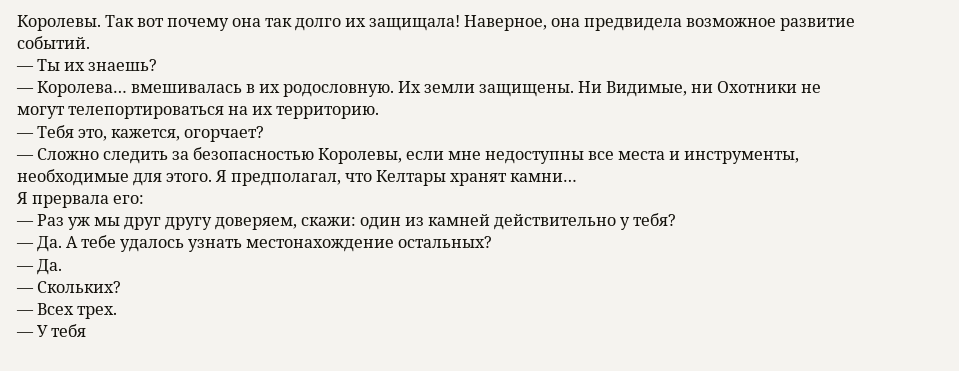Королевы. Так вот почему она так долго их защищала! Наверное, она предвидела возможное развитие событий.
— Ты их знаешь?
— Королева… вмешивалась в их родословную. Их земли защищены. Ни Видимые, ни Охотники не могут телепортироваться на их территорию.
— Тебя это, кажется, огорчает?
— Сложно следить за безопасностью Королевы, если мне недоступны все места и инструменты, необходимые для этого. Я предполагал, что Келтары хранят камни…
Я прервала его:
— Раз уж мы друг другу доверяем, скажи: один из камней действительно у тебя?
— Да. А тебе удалось узнать местонахождение остальных?
— Да.
— Скольких?
— Всех трех.
— У тебя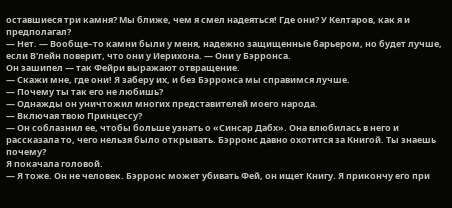оставшиеся три камня? Мы ближе, чем я смел надеяться! Где они? У Келтаров, как я и предполагал?
— Нет. — Вообще–то камни были у меня, надежно защищенные барьером, но будет лучше, если В'лейн поверит, что они у Иерихона. — Они у Бэрронса.
Он зашипел — так Фейри выражают отвращение.
— Скажи мне, где они! Я заберу их, и без Бэрронса мы справимся лучше.
— Почему ты так его не любишь?
— Однажды он уничтожил многих представителей моего народа.
— Включая твою Принцессу?
— Он соблазнил ее, чтобы больше узнать о «Синсар Дабх». Она влюбилась в него и рассказала то, чего нельзя было открывать. Бэрронс давно охотится за Книгой. Ты знаешь почему?
Я покачала головой.
— Я тоже. Он не человек. Бэрронс может убивать Фей, он ищет Книгу. Я прикончу его при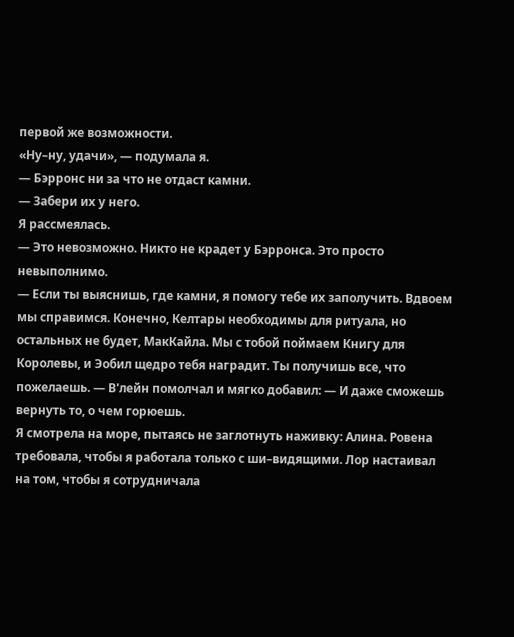первой же возможности.
«Ну–ну, удачи», — подумала я.
— Бэрронс ни за что не отдаст камни.
— Забери их у него.
Я рассмеялась.
— Это невозможно. Никто не крадет у Бэрронса. Это просто невыполнимо.
— Если ты выяснишь, где камни, я помогу тебе их заполучить. Вдвоем мы справимся. Конечно, Келтары необходимы для ритуала, но остальных не будет, МакКайла. Мы с тобой поймаем Книгу для Королевы, и Эобил щедро тебя наградит. Ты получишь все, что пожелаешь. — В'лейн помолчал и мягко добавил: — И даже сможешь вернуть то, о чем горюешь.
Я смотрела на море, пытаясь не заглотнуть наживку: Алина. Ровена требовала, чтобы я работала только с ши–видящими. Лор настаивал на том, чтобы я сотрудничала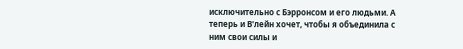исключительно с Бэрронсом и его людьми. А теперь и В'лейн хочет, чтобы я объединила с ним свои силы и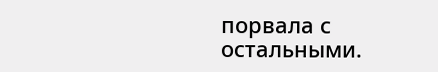порвала с остальными.